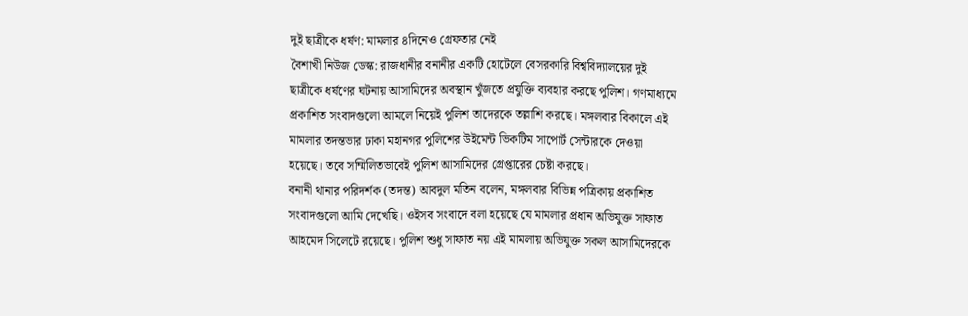দুই ছাত্রীকে ধর্ষণ: মামলার ৪দিনেও গ্রেফতার নেই
বৈশাখী নিউজ ডেস্ক: রাজধানীর বনানীর একটি হোটেলে বেসরকারি বিশ্ববিদ্যালয়ের দুই ছাত্রীকে ধর্ষণের ঘটনায় আসামিদের অবস্থান খুঁজতে প্রযুক্তি ব্যবহার করছে পুলিশ। গণমাধ্যমে প্রকাশিত সংবাদগুলো আমলে নিয়েই পুলিশ তাদেরকে তল্লাশি করছে। মঙ্গলবার বিকালে এই মামলার তদন্তভার ঢাকা মহানগর পুলিশের উইমেন্ট ভিকটিম সাপোর্ট সেন্টারকে দেওয়া হয়েছে। তবে সম্মিলিতভাবেই পুলিশ আসামিদের গ্রেপ্তারের চেষ্টা করছে।
বনানী থানার পরিদর্শক (তদন্ত) আবদুল মতিন বলেন, মঙ্গলবার বিভিন্ন পত্রিকায় প্রকাশিত সংবাদগুলো আমি দেখেছি। ওইসব সংবাদে বলা হয়েছে যে মামলার প্রধান অভিযুক্ত সাফাত আহমেদ সিলেটে রয়েছে। পুলিশ শুধু সাফাত নয় এই মামলায় অভিযুক্ত সকল আসামিদেরকে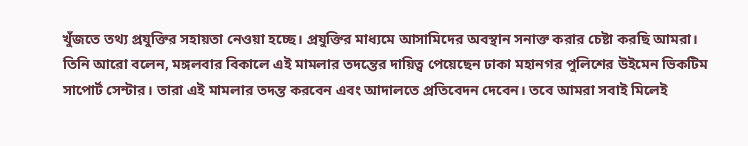খুঁজতে তথ্য প্রযুক্তির সহায়তা নেওয়া হচ্ছে। প্রযুক্তির মাধ্যমে আসামিদের অবস্থান সনাক্ত করার চেষ্টা করছি আমরা।
তিনি আরো বলেন, মঙ্গলবার বিকালে এই মামলার তদন্তের দায়িত্ব পেয়েছেন ঢাকা মহানগর পুলিশের উইমেন ভিকটিম সাপোর্ট সেন্টার। তারা এই মামলার তদন্ত করবেন এবং আদালতে প্রতিবেদন দেবেন। তবে আমরা সবাই মিলেই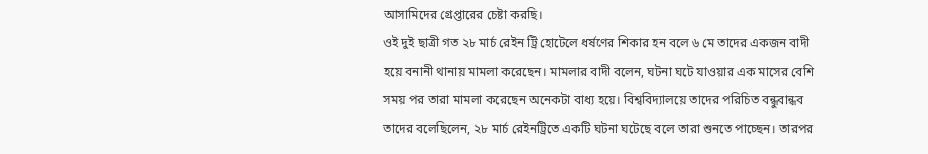আসামিদের গ্রেপ্তারের চেষ্টা করছি।
ওই দুই ছাত্রী গত ২৮ মার্চ রেইন ট্রি হোটেলে ধর্ষণের শিকার হন বলে ৬ মে তাদের একজন বাদী হয়ে বনানী থানায় মামলা করেছেন। মামলার বাদী বলেন, ঘটনা ঘটে যাওয়ার এক মাসের বেশি সময় পর তারা মামলা করেছেন অনেকটা বাধ্য হয়ে। বিশ্ববিদ্যালয়ে তাদের পরিচিত বন্ধুবান্ধব তাদের বলেছিলেন, ২৮ মার্চ রেইনট্রিতে একটি ঘটনা ঘটেছে বলে তারা শুনতে পাচ্ছেন। তারপর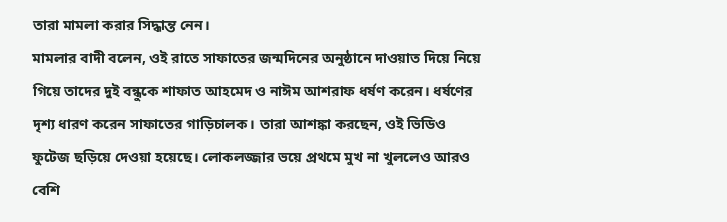তারা মামলা করার সিদ্ধান্ত নেন।
মামলার বাদী বলেন, ওই রাতে সাফাতের জন্মদিনের অনুষ্ঠানে দাওয়াত দিয়ে নিয়ে গিয়ে তাদের দুই বন্ধুকে শাফাত আহমেদ ও নাঈম আশরাফ ধর্ষণ করেন। ধর্ষণের দৃশ্য ধারণ করেন সাফাতের গাড়িচালক। তারা আশঙ্কা করছেন, ওই ভিডিও ফুটেজ ছড়িয়ে দেওয়া হয়েছে। লোকলজ্জার ভয়ে প্রথমে মুখ না খুললেও আরও বেশি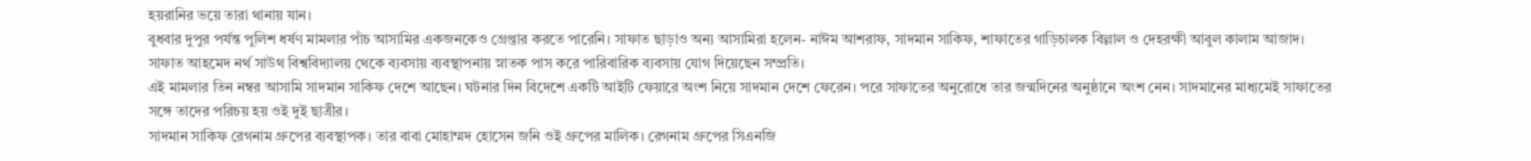হয়রানির ভয়ে তারা থানায় যান।
বুধবার দুপুর পর্যন্ত পুলিশ ধর্ষণ মামলার পাঁচ আসামির একজনকেও গ্রেপ্তার করতে পারেনি। সাফাত ছাড়াও অন্য আসামিরা হলেন- নাঈম আশরাফ, সাদমান সাকিফ, শাফাতের গাড়িচালক বিল্লাল ও দেহরক্ষী আবুল কালাম আজাদ।
সাফাত আহমেদ নর্থ সাউথ বিশ্ববিদ্যালয় থেকে ব্যবসায় ব্যবস্থাপনায় স্নাতক পাস করে পারিবারিক ব্যবসায় যোগ দিয়েছেন সম্প্রতি।
এই মামলার তিন নম্বর আসামি সাদমান সাকিফ দেশে আছেন। ঘটনার দিন বিদেশে একটি আইটি ফেয়ারে অংশ নিয়ে সাদমান দেশে ফেরেন। পরে সাফাতের অনুরোধে তার জন্মদিনের অনুষ্ঠানে অংশ নেন। সাদমানের মাধ্যমেই সাফাতের সঙ্গে তাদের পরিচয় হয় ওই দুই ছাত্রীর।
সাদমান সাকিফ রেগনাম গ্রুপের ব্যবস্থাপক। তার বাবা মোহাম্মদ হোসেন জনি ওই গ্রুপের মালিক। রেগনাম গ্রুপের সিএনজি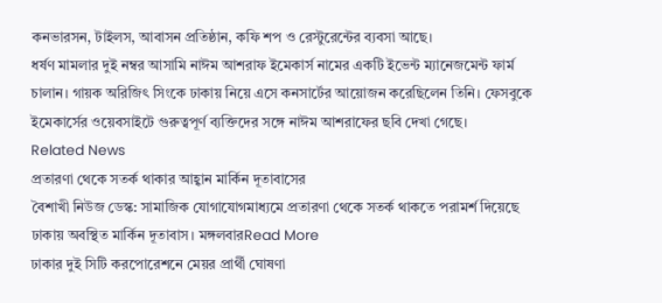কনভারসন, টাইলস, আবাসন প্রতিষ্ঠান, কফি শপ ও রেস্টুরেন্টের ব্যবসা আছে।
ধর্ষণ মামলার দুই নম্বর আসামি নাঈম আশরাফ ইমেকার্স নামের একটি ইভেন্ট ম্যানেজমেন্ট ফার্ম চালান। গায়ক অরিজিৎ সিংকে ঢাকায় নিয়ে এসে কনসার্টের আয়োজন করেছিলেন তিনি। ফেসবুকে ইমেকার্সের ওয়েবসাইটে গুরুত্বপূর্ণ ব্যক্তিদের সঙ্গে নাঈম আশরাফের ছবি দেখা গেছে।
Related News
প্রতারণা থেকে সতর্ক থাকার আহ্বান মার্কিন দূতাবাসের
বৈশাখী নিউজ ডেস্ক: সামাজিক যোগাযোগমাধ্যমে প্রতারণা থেকে সতর্ক থাকতে পরামর্শ দিয়েছে ঢাকায় অবস্থিত মার্কিন দূতাবাস। মঙ্গলবারRead More
ঢাকার দুই সিটি করপোরেশনে মেয়র প্রার্থী ঘোষণা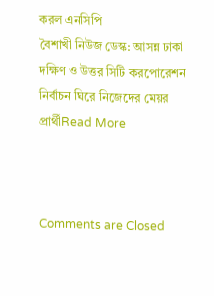করল এনসিপি
বৈশাখী নিউজ ডেস্ক: আসন্ন ঢাকা দক্ষিণ ও উত্তর সিটি করপোরেশন নির্বাচন ঘিরে নিজেদের মেয়র প্রার্থীRead More



Comments are Closed